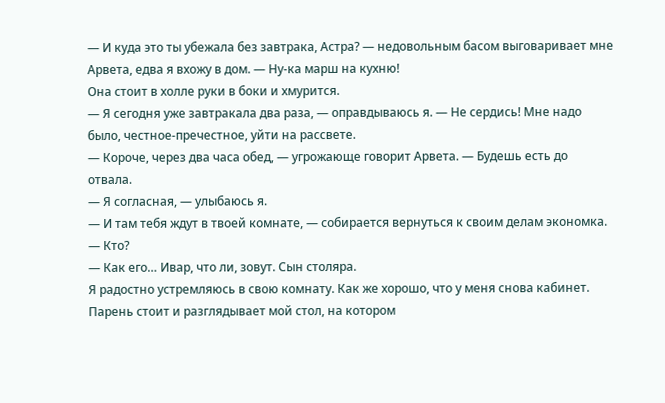— И куда это ты убежала без завтрака, Астра? — недовольным басом выговаривает мне Арвета, едва я вхожу в дом. — Ну-ка марш на кухню!
Она стоит в холле руки в боки и хмурится.
— Я сегодня уже завтракала два раза, — оправдываюсь я. — Не сердись! Мне надо было, честное-пречестное, уйти на рассвете.
— Короче, через два часа обед, — угрожающе говорит Арвета. — Будешь есть до отвала.
— Я согласная, — улыбаюсь я.
— И там тебя ждут в твоей комнате, — собирается вернуться к своим делам экономка.
— Кто?
— Как его… Ивар, что ли, зовут. Сын столяра.
Я радостно устремляюсь в свою комнату. Как же хорошо, что у меня снова кабинет.
Парень стоит и разглядывает мой стол, на котором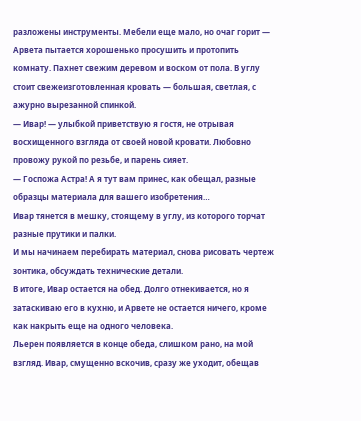разложены инструменты. Мебели еще мало, но очаг горит — Арвета пытается хорошенько просушить и протопить комнату. Пахнет свежим деревом и воском от пола. В углу стоит свежеизготовленная кровать — большая, светлая, с ажурно вырезанной спинкой.
— Ивар! — улыбкой приветствую я гостя, не отрывая восхищенного взгляда от своей новой кровати. Любовно провожу рукой по резьбе, и парень сияет.
— Госпожа Астра! А я тут вам принес, как обещал, разные образцы материала для вашего изобретения…
Ивар тянется в мешку, стоящему в углу, из которого торчат разные прутики и палки.
И мы начинаем перебирать материал, снова рисовать чертеж зонтика, обсуждать технические детали.
В итоге, Ивар остается на обед. Долго отнекивается, но я затаскиваю его в кухню, и Арвете не остается ничего, кроме как накрыть еще на одного человека.
Льерен появляется в конце обеда, слишком рано, на мой взгляд. Ивар, смущенно вскочив, сразу же уходит, обещав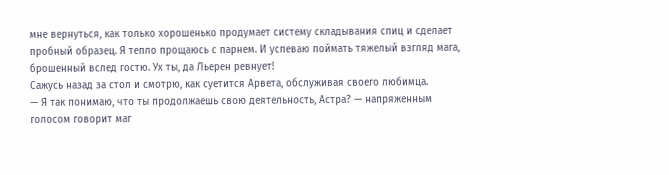мне вернуться, как только хорошенько продумает систему складывания спиц и сделает пробный образец. Я тепло прощаюсь с парнем. И успеваю поймать тяжелый взгляд мага, брошенный вслед гостю. Ух ты, да Льерен ревнует!
Сажусь назад за стол и смотрю, как суетится Арвета, обслуживая своего любимца.
— Я так понимаю, что ты продолжаешь свою деятельность, Астра? — напряженным голосом говорит маг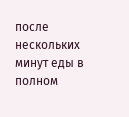после нескольких минут еды в полном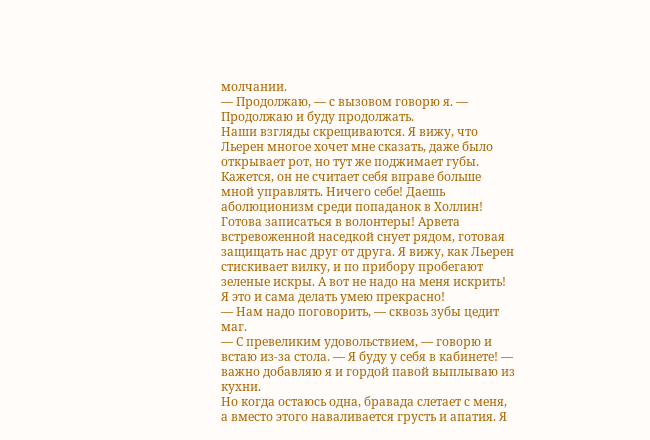молчании.
— Продолжаю, — с вызовом говорю я. — Продолжаю и буду продолжать.
Наши взгляды скрещиваются. Я вижу, что Льерен многое хочет мне сказать, даже было открывает рот, но тут же поджимает губы. Кажется, он не считает себя вправе больше мной управлять. Ничего себе! Даешь аболюционизм среди попаданок в Холлин! Готова записаться в волонтеры! Арвета встревоженной наседкой снует рядом, готовая защищать нас друг от друга. Я вижу, как Льерен стискивает вилку, и по прибору пробегают зеленые искры. А вот не надо на меня искрить! Я это и сама делать умею прекрасно!
— Нам надо поговорить, — сквозь зубы цедит маг.
— С превеликим удовольствием, — говорю и встаю из-за стола. — Я буду у себя в кабинете! — важно добавляю я и гордой павой выплываю из кухни.
Но когда остаюсь одна, бравада слетает с меня, а вместо этого наваливается грусть и апатия. Я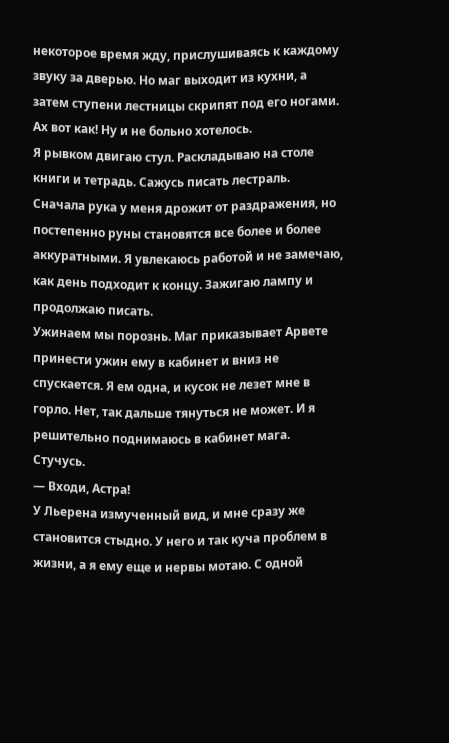некоторое время жду, прислушиваясь к каждому звуку за дверью. Но маг выходит из кухни, а затем ступени лестницы скрипят под его ногами. Ах вот как! Ну и не больно хотелось.
Я рывком двигаю стул. Раскладываю на столе книги и тетрадь. Сажусь писать лестраль. Сначала рука у меня дрожит от раздражения, но постепенно руны становятся все более и более аккуратными. Я увлекаюсь работой и не замечаю, как день подходит к концу. Зажигаю лампу и продолжаю писать.
Ужинаем мы порознь. Маг приказывает Арвете принести ужин ему в кабинет и вниз не спускается. Я ем одна, и кусок не лезет мне в горло. Нет, так дальше тянуться не может. И я решительно поднимаюсь в кабинет мага. Стучусь.
— Входи, Астра!
У Льерена измученный вид, и мне сразу же становится стыдно. У него и так куча проблем в жизни, а я ему еще и нервы мотаю. С одной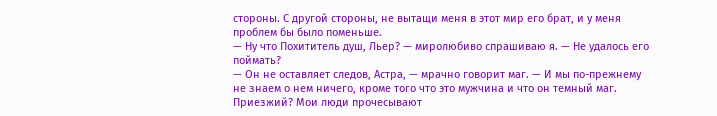стороны. С другой стороны, не вытащи меня в этот мир его брат, и у меня проблем бы было поменьше.
— Ну что Похититель душ, Льер? — миролюбиво спрашиваю я. — Не удалось его поймать?
— Он не оставляет следов, Астра, — мрачно говорит маг. — И мы по-прежнему не знаем о нем ничего, кроме того что это мужчина и что он темный маг. Приезжий? Мои люди прочесывают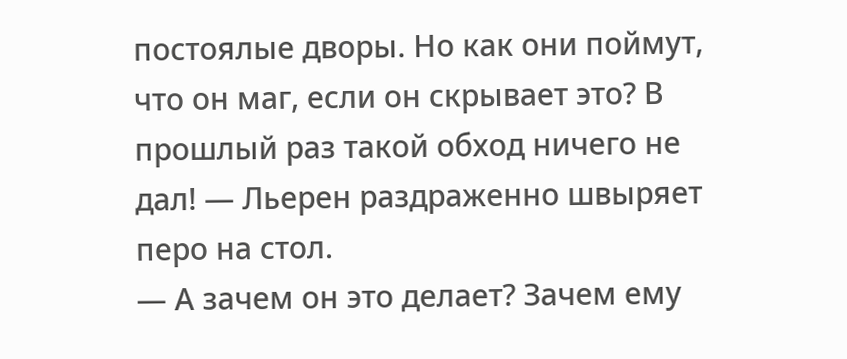постоялые дворы. Но как они поймут, что он маг, если он скрывает это? В прошлый раз такой обход ничего не дал! — Льерен раздраженно швыряет перо на стол.
— А зачем он это делает? Зачем ему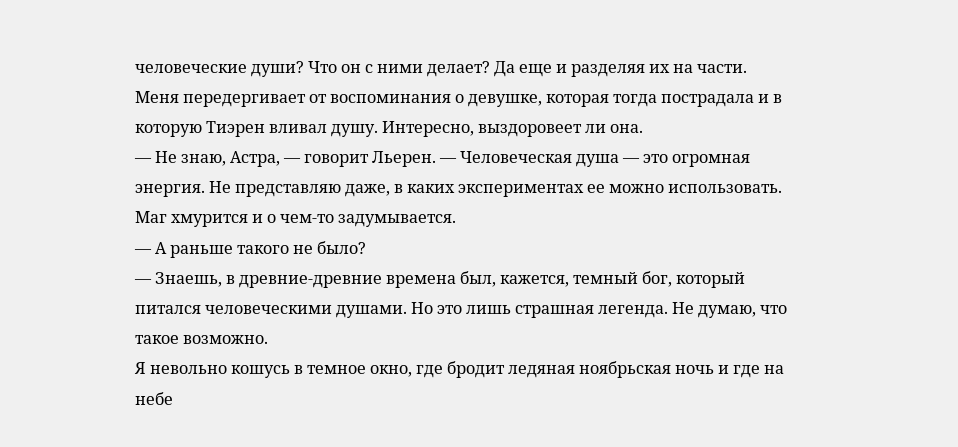человеческие души? Что он с ними делает? Да еще и разделяя их на части.
Меня передергивает от воспоминания о девушке, которая тогда пострадала и в которую Тиэрен вливал душу. Интересно, выздоровеет ли она.
— Не знаю, Астра, — говорит Льерен. — Человеческая душа — это огромная энергия. Не представляю даже, в каких экспериментах ее можно использовать.
Маг хмурится и о чем-то задумывается.
— А раньше такого не было?
— Знаешь, в древние-древние времена был, кажется, темный бог, который питался человеческими душами. Но это лишь страшная легенда. Не думаю, что такое возможно.
Я невольно кошусь в темное окно, где бродит ледяная ноябрьская ночь и где на небе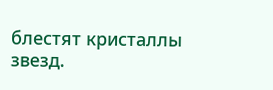блестят кристаллы звезд.